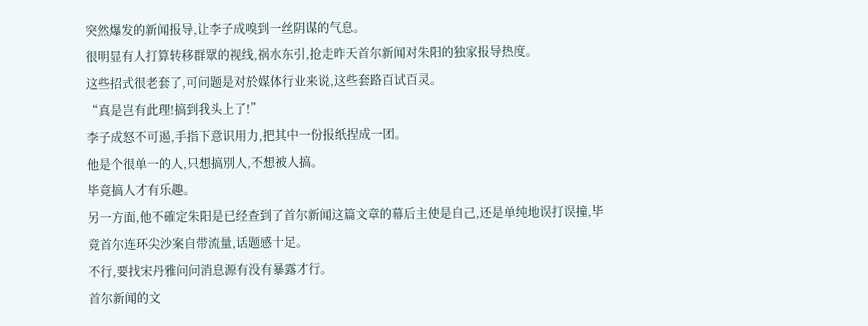突然爆发的新闻报导,让李子成嗅到一丝阴谋的气息。
很明显有人打算转移群眾的视线,祸水东引,抢走昨天首尔新闻对朱阳的独家报导热度。
这些招式很老套了,可问题是对於媒体行业来说,这些套路百试百灵。
“真是岂有此理!搞到我头上了!”
李子成怒不可遏,手指下意识用力,把其中一份报纸捏成一团。
他是个很单一的人,只想搞別人,不想被人搞。
毕竟搞人才有乐趣。
另一方面,他不確定朱阳是已经查到了首尔新闻这篇文章的幕后主使是自己,还是单纯地误打误撞,毕竟首尔连环尖沙案自带流量,话题感十足。
不行,要找宋丹雅问问消息源有没有暴露才行。
首尔新闻的文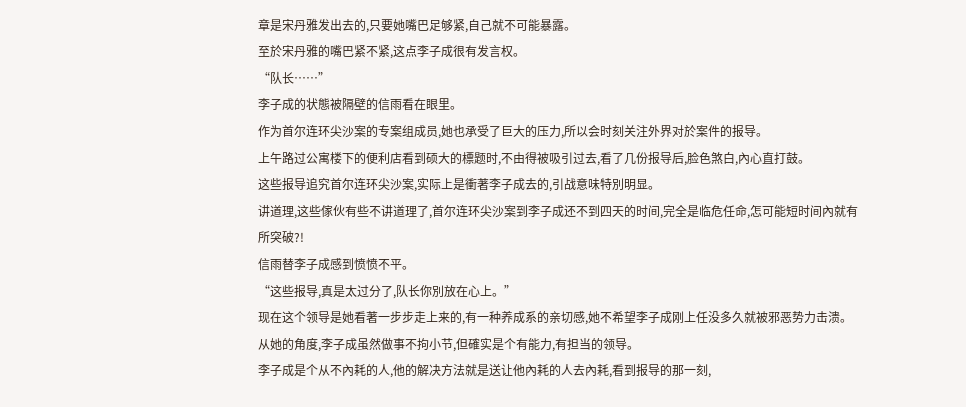章是宋丹雅发出去的,只要她嘴巴足够紧,自己就不可能暴露。
至於宋丹雅的嘴巴紧不紧,这点李子成很有发言权。
“队长……”
李子成的状態被隔壁的信雨看在眼里。
作为首尔连环尖沙案的专案组成员,她也承受了巨大的压力,所以会时刻关注外界对於案件的报导。
上午路过公寓楼下的便利店看到硕大的標题时,不由得被吸引过去,看了几份报导后,脸色煞白,內心直打鼓。
这些报导追究首尔连环尖沙案,实际上是衝著李子成去的,引战意味特別明显。
讲道理,这些傢伙有些不讲道理了,首尔连环尖沙案到李子成还不到四天的时间,完全是临危任命,怎可能短时间內就有所突破?!
信雨替李子成感到愤愤不平。
“这些报导,真是太过分了,队长你別放在心上。”
现在这个领导是她看著一步步走上来的,有一种养成系的亲切感,她不希望李子成刚上任没多久就被邪恶势力击溃。
从她的角度,李子成虽然做事不拘小节,但確实是个有能力,有担当的领导。
李子成是个从不內耗的人,他的解决方法就是送让他內耗的人去內耗,看到报导的那一刻,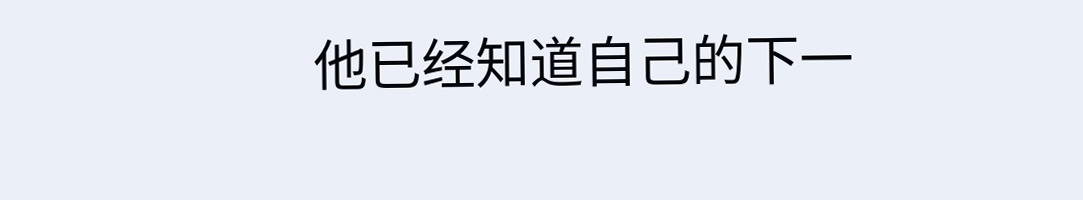他已经知道自己的下一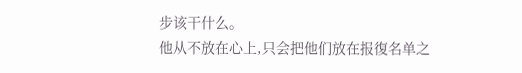步该干什么。
他从不放在心上,只会把他们放在报復名单之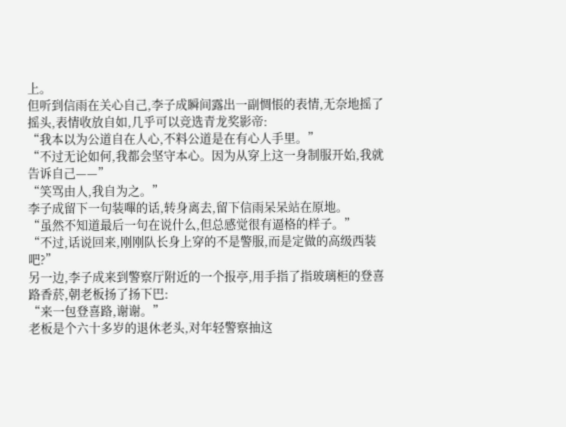上。
但听到信雨在关心自己,李子成瞬间露出一副惆悵的表情,无奈地摇了摇头,表情收放自如,几乎可以竞选青龙奖影帝:
“我本以为公道自在人心,不料公道是在有心人手里。”
“不过无论如何,我都会坚守本心。因为从穿上这一身制服开始,我就告诉自己——”
“笑骂由人,我自为之。”
李子成留下一句装嗶的话,转身离去,留下信雨呆呆站在原地。
“虽然不知道最后一句在说什么,但总感觉很有逼格的样子。”
“不过,话说回来,刚刚队长身上穿的不是警服,而是定做的高级西装吧?”
另一边,李子成来到警察厅附近的一个报亭,用手指了指玻璃柜的登喜路香菸,朝老板扬了扬下巴:
“来一包登喜路,谢谢。”
老板是个六十多岁的退休老头,对年轻警察抽这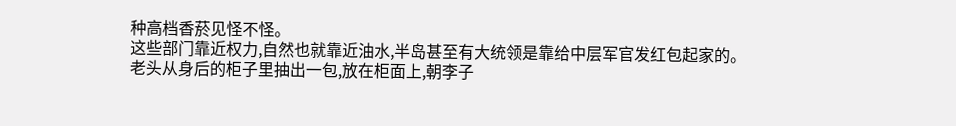种高档香菸见怪不怪。
这些部门靠近权力,自然也就靠近油水,半岛甚至有大统领是靠给中层军官发红包起家的。
老头从身后的柜子里抽出一包,放在柜面上,朝李子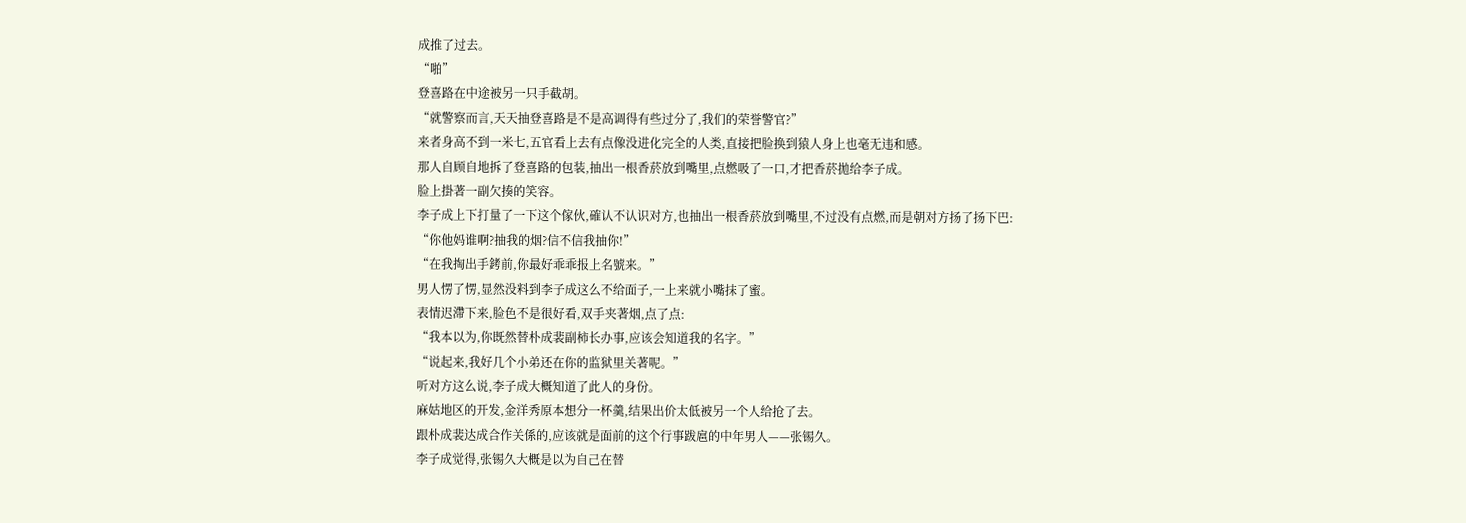成推了过去。
“啪”
登喜路在中途被另一只手截胡。
“就警察而言,天天抽登喜路是不是高调得有些过分了,我们的荣誉警官?”
来者身高不到一米七,五官看上去有点像没进化完全的人类,直接把脸换到猿人身上也毫无违和感。
那人自顾自地拆了登喜路的包装,抽出一根香菸放到嘴里,点燃吸了一口,才把香菸拋给李子成。
脸上掛著一副欠揍的笑容。
李子成上下打量了一下这个傢伙,確认不认识对方,也抽出一根香菸放到嘴里,不过没有点燃,而是朝对方扬了扬下巴:
“你他妈谁啊?抽我的烟?信不信我抽你!”
“在我掏出手銬前,你最好乖乖报上名號来。”
男人愣了愣,显然没料到李子成这么不给面子,一上来就小嘴抹了蜜。
表情迟滯下来,脸色不是很好看,双手夹著烟,点了点:
“我本以为,你既然替朴成裴副柿长办事,应该会知道我的名字。”
“说起来,我好几个小弟还在你的监狱里关著呢。”
听对方这么说,李子成大概知道了此人的身份。
麻姑地区的开发,金洋秀原本想分一杯羹,结果出价太低被另一个人给抢了去。
跟朴成裴达成合作关係的,应该就是面前的这个行事跋扈的中年男人——张锡久。
李子成觉得,张锡久大概是以为自己在替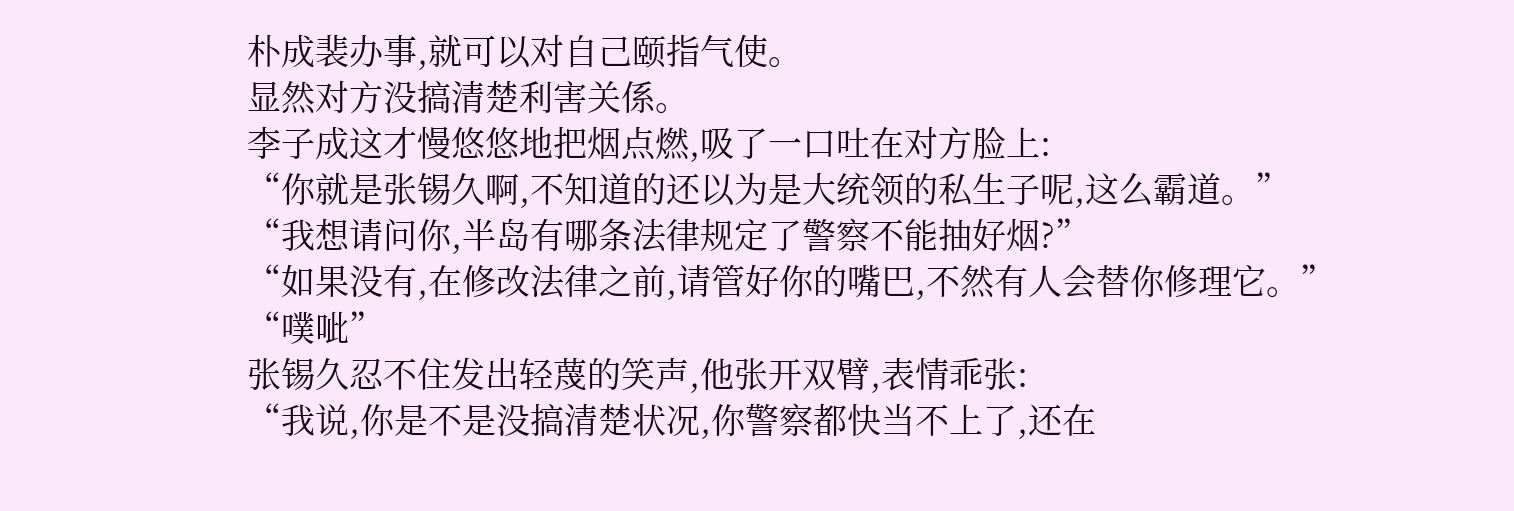朴成裴办事,就可以对自己颐指气使。
显然对方没搞清楚利害关係。
李子成这才慢悠悠地把烟点燃,吸了一口吐在对方脸上:
“你就是张锡久啊,不知道的还以为是大统领的私生子呢,这么霸道。”
“我想请问你,半岛有哪条法律规定了警察不能抽好烟?”
“如果没有,在修改法律之前,请管好你的嘴巴,不然有人会替你修理它。”
“噗呲”
张锡久忍不住发出轻蔑的笑声,他张开双臂,表情乖张:
“我说,你是不是没搞清楚状况,你警察都快当不上了,还在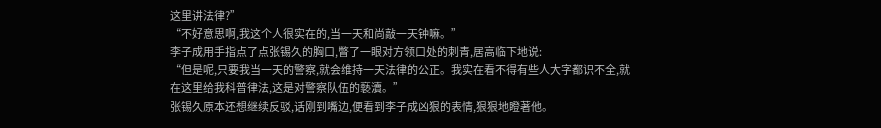这里讲法律?”
“不好意思啊,我这个人很实在的,当一天和尚敲一天钟嘛。”
李子成用手指点了点张锡久的胸口,瞥了一眼对方领口处的刺青,居高临下地说:
“但是呢,只要我当一天的警察,就会维持一天法律的公正。我实在看不得有些人大字都识不全,就在这里给我科普律法,这是对警察队伍的褻瀆。”
张锡久原本还想继续反驳,话刚到嘴边,便看到李子成凶狠的表情,狠狠地瞪著他。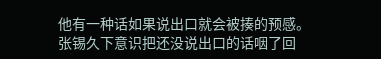他有一种话如果说出口就会被揍的预感。
张锡久下意识把还没说出口的话咽了回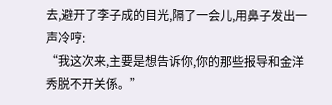去,避开了李子成的目光,隔了一会儿,用鼻子发出一声冷哼:
“我这次来,主要是想告诉你,你的那些报导和金洋秀脱不开关係。”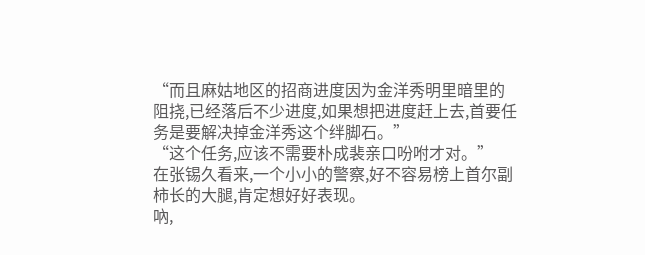“而且麻姑地区的招商进度因为金洋秀明里暗里的阻挠,已经落后不少进度,如果想把进度赶上去,首要任务是要解决掉金洋秀这个绊脚石。”
“这个任务,应该不需要朴成裴亲口吩咐才对。”
在张锡久看来,一个小小的警察,好不容易榜上首尔副柿长的大腿,肯定想好好表现。
吶,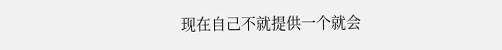现在自己不就提供一个就会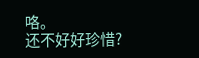咯。
还不好好珍惜?